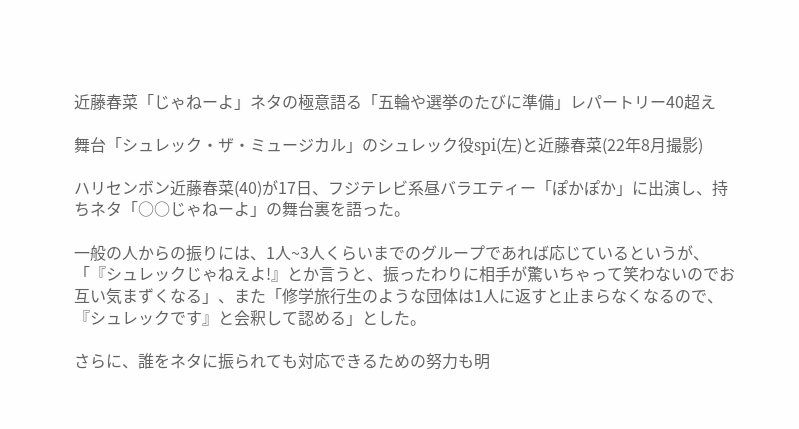近藤春菜「じゃねーよ」ネタの極意語る「五輪や選挙のたびに準備」レパートリー40超え

舞台「シュレック・ザ・ミュージカル」のシュレック役spi(左)と近藤春菜(22年8月撮影)

ハリセンボン近藤春菜(40)が17日、フジテレビ系昼バラエティー「ぽかぽか」に出演し、持ちネタ「○○じゃねーよ」の舞台裏を語った。

一般の人からの振りには、1人~3人くらいまでのグループであれば応じているというが、「『シュレックじゃねえよ!』とか言うと、振ったわりに相手が驚いちゃって笑わないのでお互い気まずくなる」、また「修学旅行生のような団体は1人に返すと止まらなくなるので、『シュレックです』と会釈して認める」とした。

さらに、誰をネタに振られても対応できるための努力も明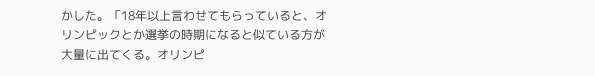かした。「18年以上言わせてもらっていると、オリンピックとか選挙の時期になると似ている方が大量に出てくる。オリンピ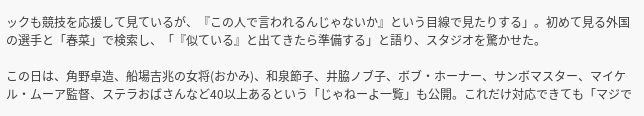ックも競技を応援して見ているが、『この人で言われるんじゃないか』という目線で見たりする」。初めて見る外国の選手と「春菜」で検索し、「『似ている』と出てきたら準備する」と語り、スタジオを驚かせた。

この日は、角野卓造、船場吉兆の女将(おかみ)、和泉節子、井脇ノブ子、ボブ・ホーナー、サンボマスター、マイケル・ムーア監督、ステラおばさんなど40以上あるという「じゃねーよ一覧」も公開。これだけ対応できても「マジで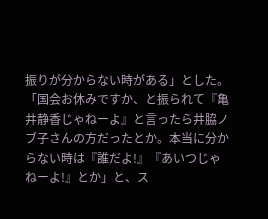振りが分からない時がある」とした。「国会お休みですか、と振られて『亀井静香じゃねーよ』と言ったら井脇ノブ子さんの方だったとか。本当に分からない時は『誰だよ!』『あいつじゃねーよ!』とか」と、ス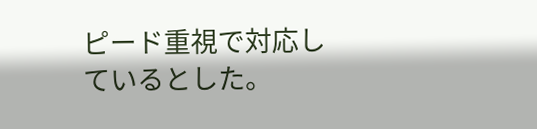ピード重視で対応しているとした。